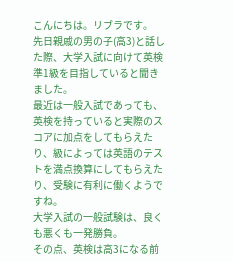こんにちは。リブラです。
先日親戚の男の子(高3)と話した際、大学入試に向けて英検準1級を目指していると聞きました。
最近は一般入試であっても、英検を持っていると実際のスコアに加点をしてもらえたり、級によっては英語のテストを満点換算にしてもらえたり、受験に有利に働くようですね。
大学入試の一般試験は、良くも悪くも一発勝負。
その点、英検は高3になる前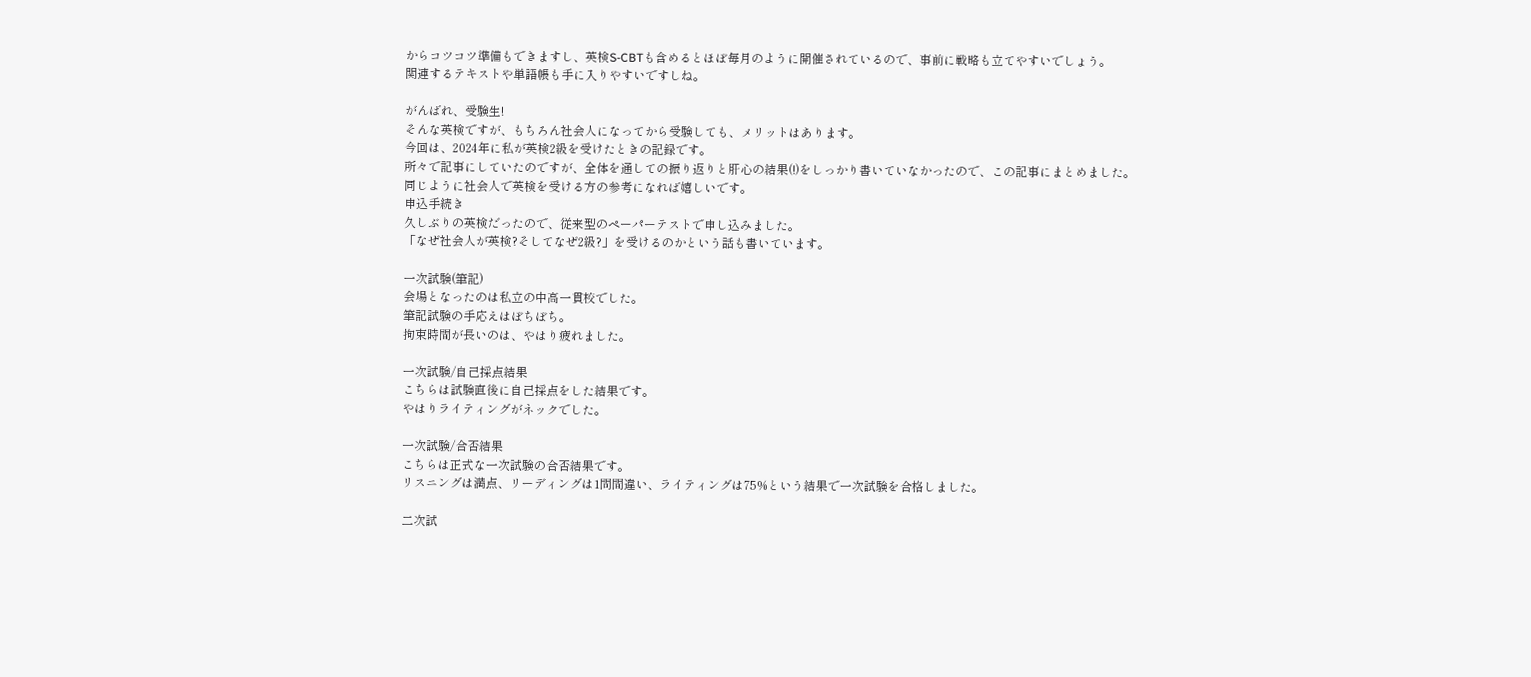からコツコツ準備もできますし、英検S-CBTも含めるとほぼ毎月のように開催されているので、事前に戦略も立てやすいでしょう。
関連するテキストや単語帳も手に入りやすいですしね。

がんばれ、受験生!
そんな英検ですが、もちろん社会人になってから受験しても、メリットはあります。
今回は、2024年に私が英検2級を受けたときの記録です。
所々で記事にしていたのですが、全体を通しての振り返りと肝心の結果(!)をしっかり書いていなかったので、この記事にまとめました。
同じように社会人で英検を受ける方の参考になれば嬉しいです。
申込手続き
久しぶりの英検だったので、従来型のペーパーテストで申し込みました。
「なぜ社会人が英検?そしてなぜ2級?」を受けるのかという話も書いています。

一次試験(筆記)
会場となったのは私立の中高一貫校でした。
筆記試験の手応えはぼちぼち。
拘束時間が長いのは、やはり疲れました。

一次試験/自己採点結果
こちらは試験直後に自己採点をした結果です。
やはりライティングがネックでした。

一次試験/合否結果
こちらは正式な一次試験の合否結果です。
リスニングは満点、リーディングは1問間違い、ライティングは75%という結果で一次試験を合格しました。

二次試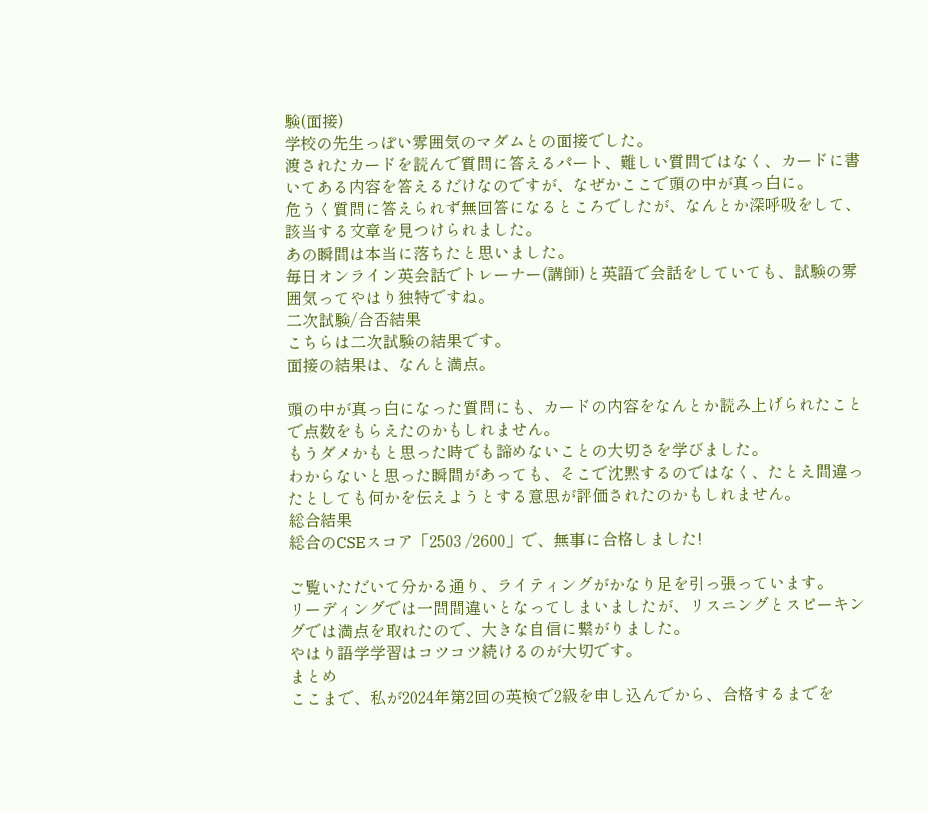験(面接)
学校の先生っぽい雰囲気のマダムとの面接でした。
渡されたカードを読んで質問に答えるパート、難しい質問ではなく、カードに書いてある内容を答えるだけなのですが、なぜかここで頭の中が真っ白に。
危うく質問に答えられず無回答になるところでしたが、なんとか深呼吸をして、該当する文章を見つけられました。
あの瞬間は本当に落ちたと思いました。
毎日オンライン英会話でトレーナー(講師)と英語で会話をしていても、試験の雰囲気ってやはり独特ですね。
二次試験/合否結果
こちらは二次試験の結果です。
面接の結果は、なんと満点。

頭の中が真っ白になった質問にも、カードの内容をなんとか読み上げられたことで点数をもらえたのかもしれません。
もうダメかもと思った時でも諦めないことの大切さを学びました。
わからないと思った瞬間があっても、そこで沈黙するのではなく、たとえ間違ったとしても何かを伝えようとする意思が評価されたのかもしれません。
総合結果
総合のCSEスコア「2503 /2600」で、無事に合格しました!

ご覧いただいて分かる通り、ライティングがかなり足を引っ張っています。
リーディングでは一問間違いとなってしまいましたが、リスニングとスピーキングでは満点を取れたので、大きな自信に繋がりました。
やはり語学学習はコツコツ続けるのが大切です。
まとめ
ここまで、私が2024年第2回の英検で2級を申し込んでから、合格するまでを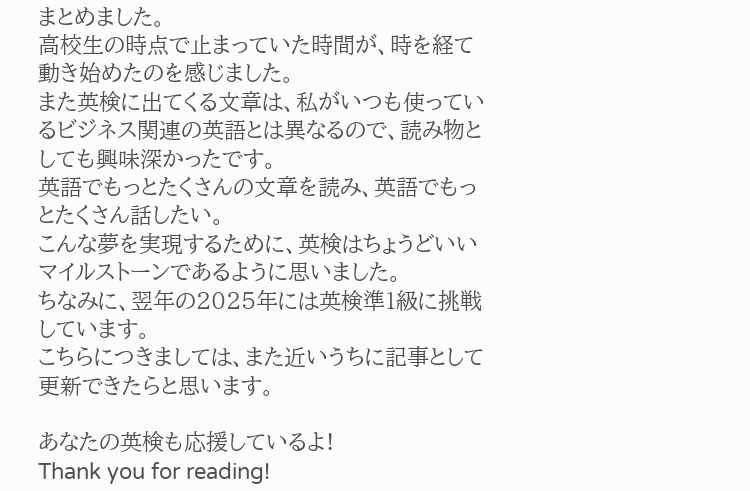まとめました。
高校生の時点で止まっていた時間が、時を経て動き始めたのを感じました。
また英検に出てくる文章は、私がいつも使っているビジネス関連の英語とは異なるので、読み物としても興味深かったです。
英語でもっとたくさんの文章を読み、英語でもっとたくさん話したい。
こんな夢を実現するために、英検はちょうどいいマイルストーンであるように思いました。
ちなみに、翌年の2025年には英検準1級に挑戦しています。
こちらにつきましては、また近いうちに記事として更新できたらと思います。

あなたの英検も応援しているよ!
Thank you for reading!